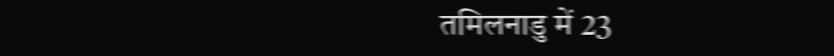तमिलनाडु में 23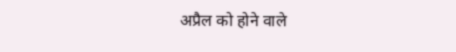अप्रैल को होने वाले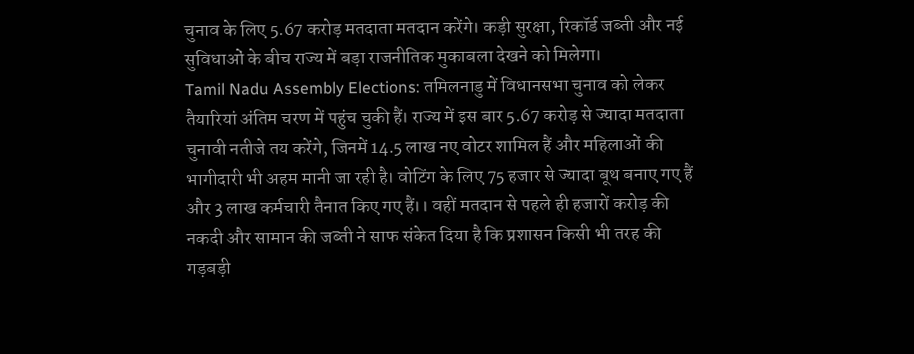चुनाव के लिए 5.67 करोड़ मतदाता मतदान करेंगे। कड़ी सुरक्षा, रिकॉर्ड जब्ती और नई सुविधाओं के बीच राज्य में बड़ा राजनीतिक मुकाबला देखने को मिलेगा।
Tamil Nadu Assembly Elections: तमिलनाडु में विधानसभा चुनाव को लेकर तैयारियां अंतिम चरण में पहुंच चुकी हैं। राज्य में इस बार 5.67 करोड़ से ज्यादा मतदाता चुनावी नतीजे तय करेंगे, जिनमें 14.5 लाख नए वोटर शामिल हैं और महिलाओं की भागीदारी भी अहम मानी जा रही है। वोटिंग के लिए 75 हजार से ज्यादा बूथ बनाए गए हैं और 3 लाख कर्मचारी तैनात किए गए हैं।। वहीं मतदान से पहले ही हजारों करोड़ की नकदी और सामान की जब्ती ने साफ संकेत दिया है कि प्रशासन किसी भी तरह की गड़बड़ी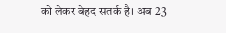को लेकर बेहद सतर्क है। अब 23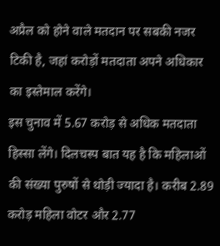अप्रैल को होने वाले मतदान पर सबकी नजर टिकी है, जहां करोड़ों मतदाता अपने अधिकार का इस्तेमाल करेंगे।
इस चुनाव में 5.67 करोड़ से अधिक मतदाता हिस्सा लेंगे। दिलचस्प बात यह है कि महिलाओं की संख्या पुरुषों से थोड़ी ज्यादा है। करीब 2.89 करोड़ महिला वोटर और 2.77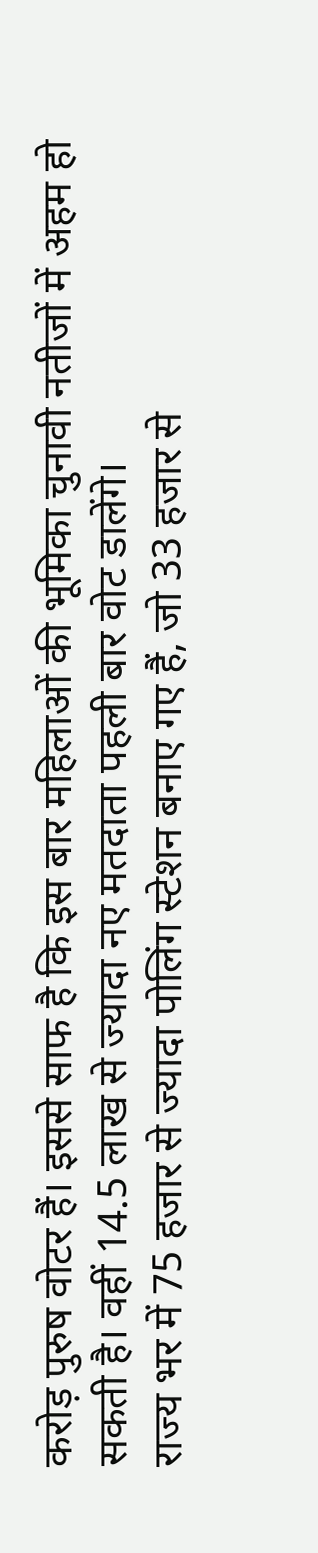करोड़ पुरुष वोटर हैं। इससे साफ है कि इस बार महिलाओं की भूमिका चुनावी नतीजों में अहम हो सकती है। वहीं 14.5 लाख से ज्यादा नए मतदाता पहली बार वोट डालेंगे।
राज्य भर में 75 हजार से ज्यादा पोलिंग स्टेशन बनाए गए हैं, जो 33 हजार से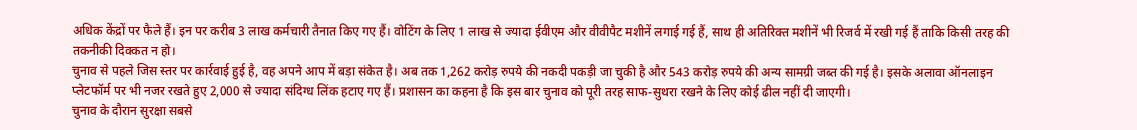अधिक केंद्रों पर फैले हैं। इन पर करीब 3 लाख कर्मचारी तैनात किए गए हैं। वोटिंग के लिए 1 लाख से ज्यादा ईवीएम और वीवीपैट मशीनें लगाई गई हैं, साथ ही अतिरिक्त मशीनें भी रिजर्व में रखी गई हैं ताकि किसी तरह की तकनीकी दिक्कत न हो।
चुनाव से पहले जिस स्तर पर कार्रवाई हुई है, वह अपने आप में बड़ा संकेत है। अब तक 1,262 करोड़ रुपये की नकदी पकड़ी जा चुकी है और 543 करोड़ रुपये की अन्य सामग्री जब्त की गई है। इसके अलावा ऑनलाइन प्लेटफॉर्म पर भी नजर रखते हुए 2,000 से ज्यादा संदिग्ध लिंक हटाए गए हैं। प्रशासन का कहना है कि इस बार चुनाव को पूरी तरह साफ-सुथरा रखने के लिए कोई ढील नहीं दी जाएगी।
चुनाव के दौरान सुरक्षा सबसे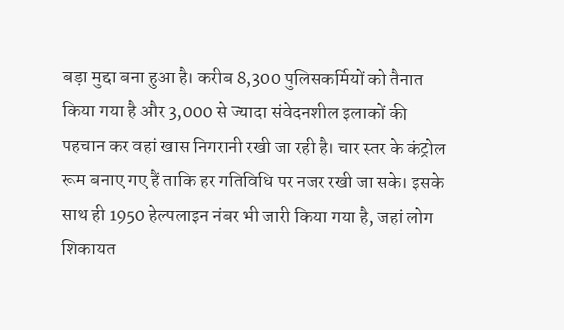बड़ा मुद्दा बना हुआ है। करीब 8,300 पुलिसकर्मियों को तैनात किया गया है और 3,000 से ज्यादा संवेदनशील इलाकों की पहचान कर वहां खास निगरानी रखी जा रही है। चार स्तर के कंट्रोल रूम बनाए गए हैं ताकि हर गतिविधि पर नजर रखी जा सके। इसके साथ ही 1950 हेल्पलाइन नंबर भी जारी किया गया है, जहां लोग शिकायत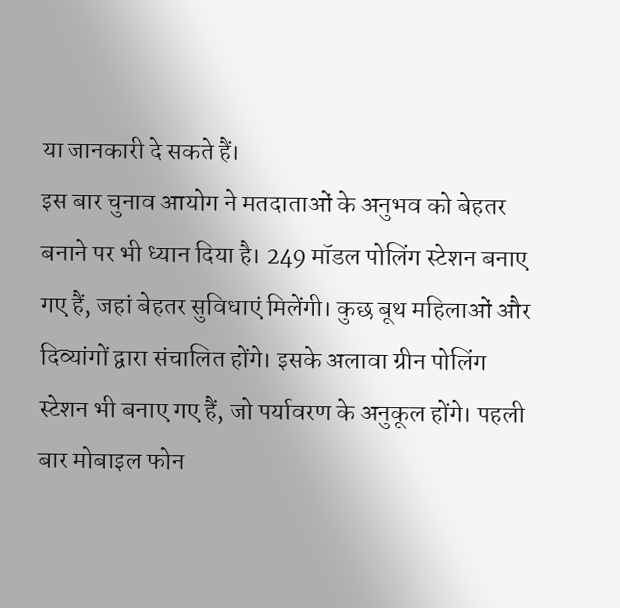या जानकारी दे सकते हैं।
इस बार चुनाव आयोग ने मतदाताओं के अनुभव को बेहतर बनाने पर भी ध्यान दिया है। 249 मॉडल पोलिंग स्टेशन बनाए गए हैं, जहां बेहतर सुविधाएं मिलेंगी। कुछ बूथ महिलाओं और दिव्यांगों द्वारा संचालित होंगे। इसके अलावा ग्रीन पोलिंग स्टेशन भी बनाए गए हैं, जो पर्यावरण के अनुकूल होंगे। पहली बार मोबाइल फोन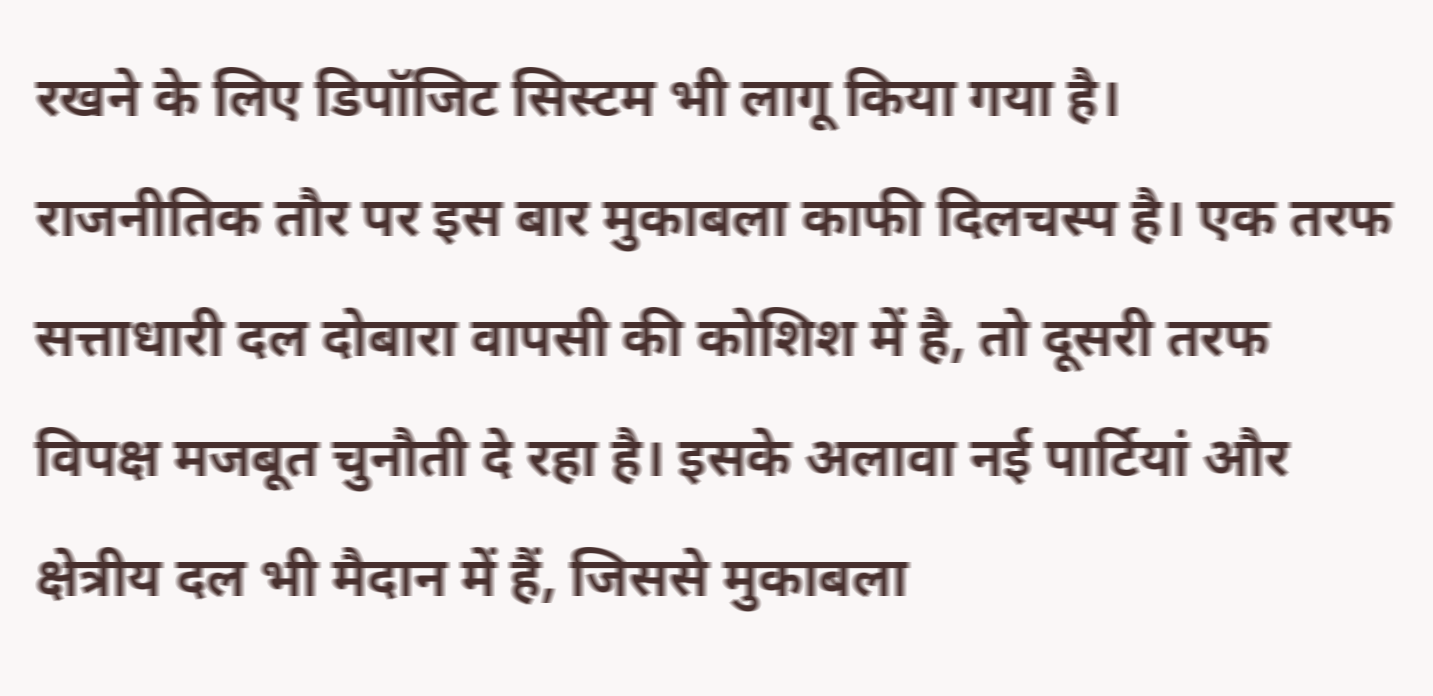रखने के लिए डिपॉजिट सिस्टम भी लागू किया गया है।
राजनीतिक तौर पर इस बार मुकाबला काफी दिलचस्प है। एक तरफ सत्ताधारी दल दोबारा वापसी की कोशिश में है, तो दूसरी तरफ विपक्ष मजबूत चुनौती दे रहा है। इसके अलावा नई पार्टियां और क्षेत्रीय दल भी मैदान में हैं, जिससे मुकाबला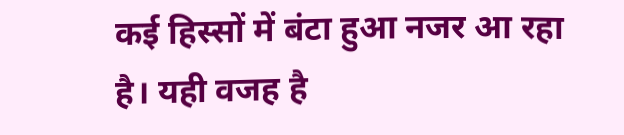कई हिस्सों में बंटा हुआ नजर आ रहा है। यही वजह है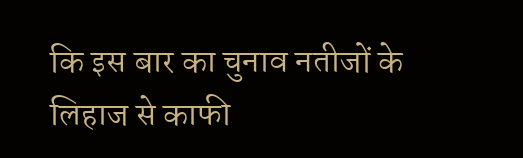कि इस बार का चुनाव नतीजों के लिहाज से काफी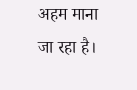अहम माना जा रहा है।